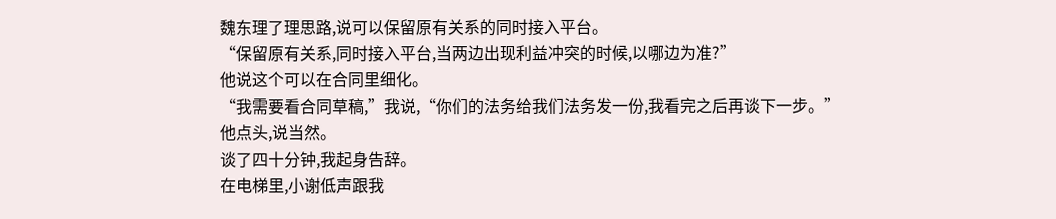魏东理了理思路,说可以保留原有关系的同时接入平台。
“保留原有关系,同时接入平台,当两边出现利益冲突的时候,以哪边为准?”
他说这个可以在合同里细化。
“我需要看合同草稿,”我说,“你们的法务给我们法务发一份,我看完之后再谈下一步。”
他点头,说当然。
谈了四十分钟,我起身告辞。
在电梯里,小谢低声跟我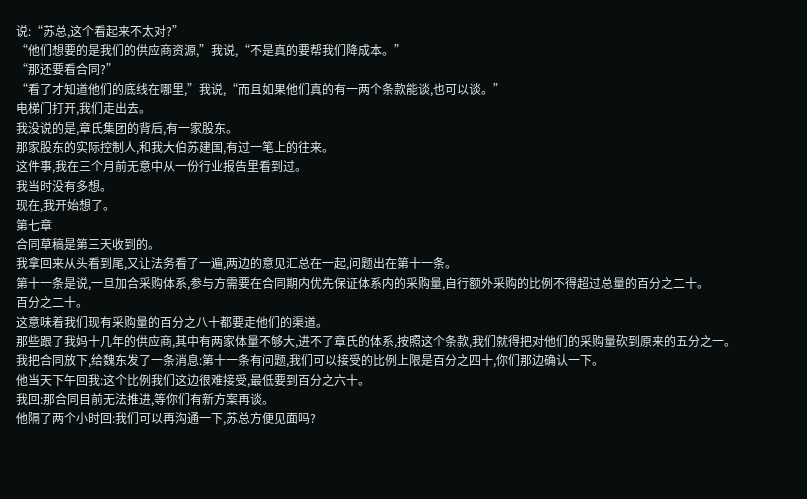说:“苏总,这个看起来不太对?”
“他们想要的是我们的供应商资源,”我说,“不是真的要帮我们降成本。”
“那还要看合同?”
“看了才知道他们的底线在哪里,”我说,“而且如果他们真的有一两个条款能谈,也可以谈。”
电梯门打开,我们走出去。
我没说的是,章氏集团的背后,有一家股东。
那家股东的实际控制人,和我大伯苏建国,有过一笔上的往来。
这件事,我在三个月前无意中从一份行业报告里看到过。
我当时没有多想。
现在,我开始想了。
第七章
合同草稿是第三天收到的。
我拿回来从头看到尾,又让法务看了一遍,两边的意见汇总在一起,问题出在第十一条。
第十一条是说,一旦加合采购体系,参与方需要在合同期内优先保证体系内的采购量,自行额外采购的比例不得超过总量的百分之二十。
百分之二十。
这意味着我们现有采购量的百分之八十都要走他们的渠道。
那些跟了我妈十几年的供应商,其中有两家体量不够大,进不了章氏的体系,按照这个条款,我们就得把对他们的采购量砍到原来的五分之一。
我把合同放下,给魏东发了一条消息:第十一条有问题,我们可以接受的比例上限是百分之四十,你们那边确认一下。
他当天下午回我:这个比例我们这边很难接受,最低要到百分之六十。
我回:那合同目前无法推进,等你们有新方案再谈。
他隔了两个小时回:我们可以再沟通一下,苏总方便见面吗?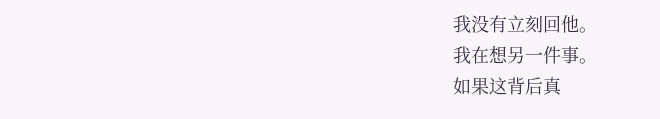我没有立刻回他。
我在想另一件事。
如果这背后真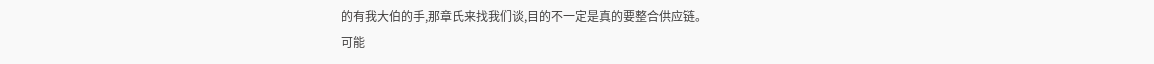的有我大伯的手,那章氏来找我们谈,目的不一定是真的要整合供应链。
可能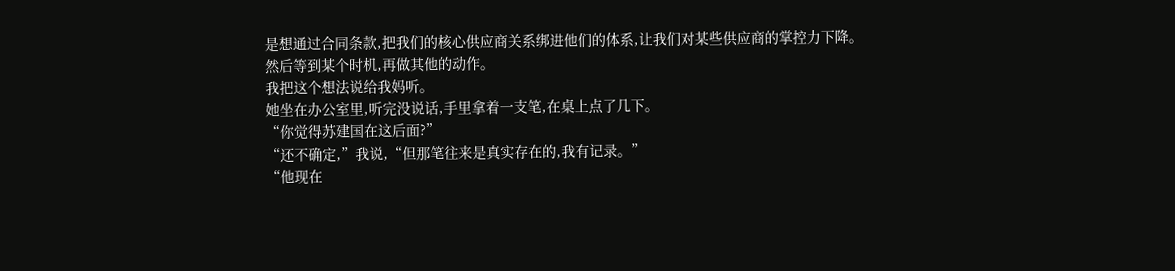是想通过合同条款,把我们的核心供应商关系绑进他们的体系,让我们对某些供应商的掌控力下降。
然后等到某个时机,再做其他的动作。
我把这个想法说给我妈听。
她坐在办公室里,听完没说话,手里拿着一支笔,在桌上点了几下。
“你觉得苏建国在这后面?”
“还不确定,”我说,“但那笔往来是真实存在的,我有记录。”
“他现在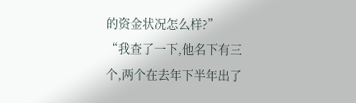的资金状况怎么样?”
“我查了一下,他名下有三个,两个在去年下半年出了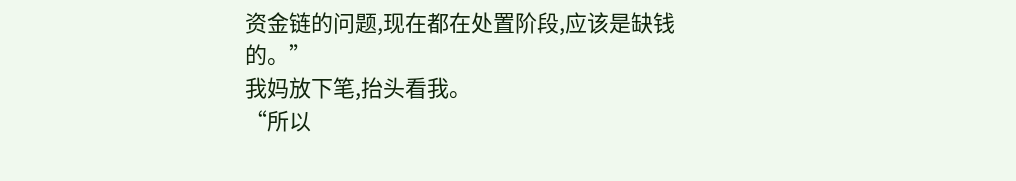资金链的问题,现在都在处置阶段,应该是缺钱的。”
我妈放下笔,抬头看我。
“所以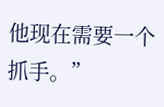他现在需要一个抓手。”